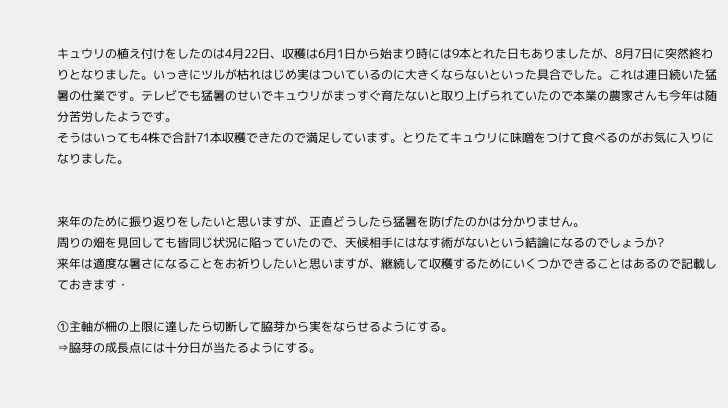キュウリの植え付けをしたのは4月22日、収穫は6月1日から始まり時には9本とれた日もありましたが、8月7日に突然終わりとなりました。いっきにツルが枯れはじめ実はついているのに大きくならないといった具合でした。これは連日続いた猛暑の仕業です。テレビでも猛暑のせいでキュウリがまっすぐ育たないと取り上げられていたので本業の農家さんも今年は随分苦労したようです。
そうはいっても4株で合計71本収穫できたので満足しています。とりたてキュウリに味噌をつけて食べるのがお気に入りになりました。


来年のために振り返りをしたいと思いますが、正直どうしたら猛暑を防げたのかは分かりません。
周りの畑を見回しても皆同じ状況に陥っていたので、天候相手にはなす術がないという結論になるのでしょうか?
来年は適度な暑さになることをお祈りしたいと思いますが、継続して収穫するためにいくつかできることはあるので記載しておきます・

①主軸が柵の上限に達したら切断して脇芽から実をならせるようにする。
⇒脇芽の成長点には十分日が当たるようにする。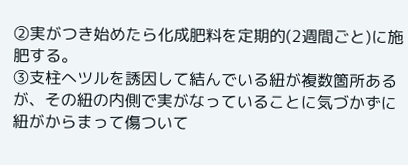②実がつき始めたら化成肥料を定期的(2週間ごと)に施肥する。
③支柱へツルを誘因して結んでいる紐が複数箇所あるが、その紐の内側で実がなっていることに気づかずに紐がからまって傷ついて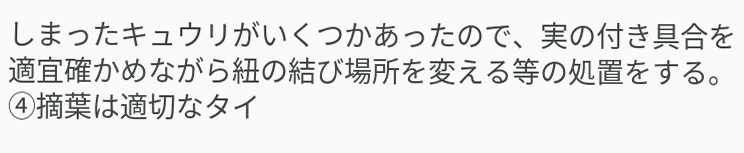しまったキュウリがいくつかあったので、実の付き具合を適宜確かめながら紐の結び場所を変える等の処置をする。
④摘葉は適切なタイ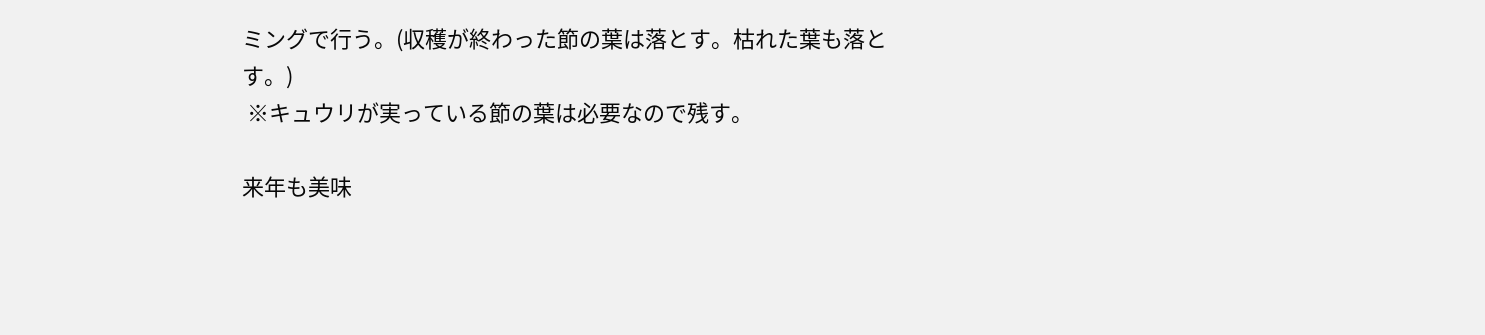ミングで行う。(収穫が終わった節の葉は落とす。枯れた葉も落とす。)
 ※キュウリが実っている節の葉は必要なので残す。

来年も美味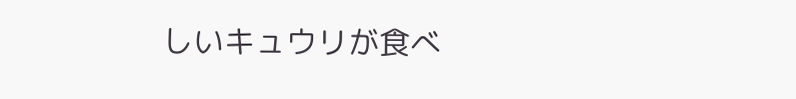しいキュウリが食べ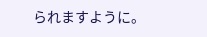られますように。